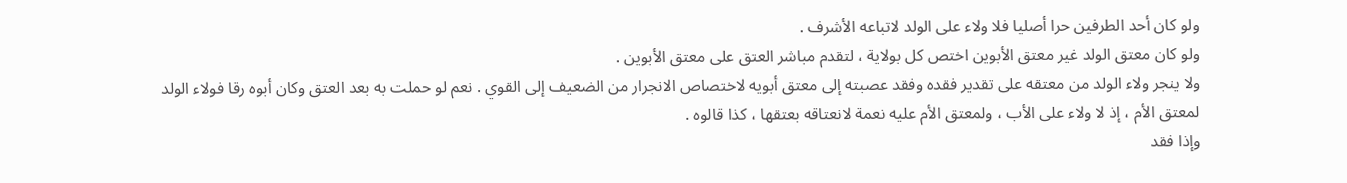ولو كان أحد الطرفين حرا أصليا فلا ولاء على الولد لاتباعه الأشرف .
ولو كان معتق الولد غير معتق الأبوين اختص كل بولاية ، لتقدم مباشر العتق على معتق الأبوين .
ولا ينجر ولاء الولد من معتقه على تقدير فقده وفقد عصبته إلى معتق أبويه لاختصاص الانجرار من الضعيف إلى القوي . نعم لو حملت به بعد العتق وكان أبوه رقا فولاء الولد لمعتق الأم ، إذ لا ولاء على الأب ، ولمعتق الأم عليه نعمة لانعتاقه بعتقها ، كذا قالوه .
وإذا فقد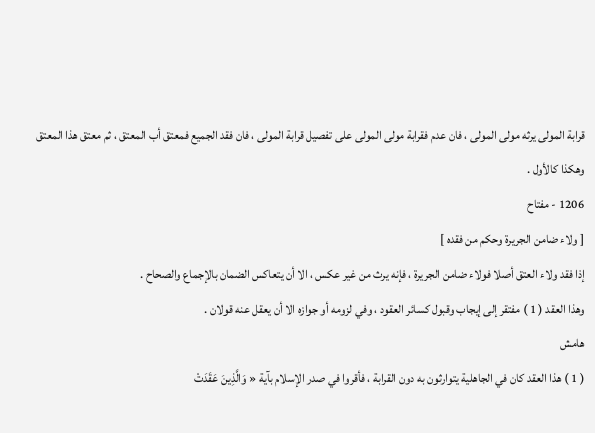قرابة المولى يرثه مولى المولى ، فان عدم فقرابة مولى المولى على تفصيل قرابة المولى ، فان فقد الجميع فمعتق أب المعتق ، ثم معتق هذا المعتق وهكذا كالأول .
1206 - مفتاح
[ ولاء ضامن الجريرة وحكم من فقده ]
إذا فقد ولاء العتق أصلا فولاء ضامن الجريرة ، فإنه يرث من غير عكس ، الا أن يتعاكس الضمان بالإجماع والصحاح .
وهذا العقد ( 1 ) مفتقر إلى إيجاب وقبول كسائر العقود ، وفي لزومه أو جوازه الا أن يعقل عنه قولان .
هامش
( 1 ) هذا العقد كان في الجاهلية يتوارثون به دون القرابة ، فأقروا في صدر الإسلام بآية « وَالَّذِينَ عَقَدَتْ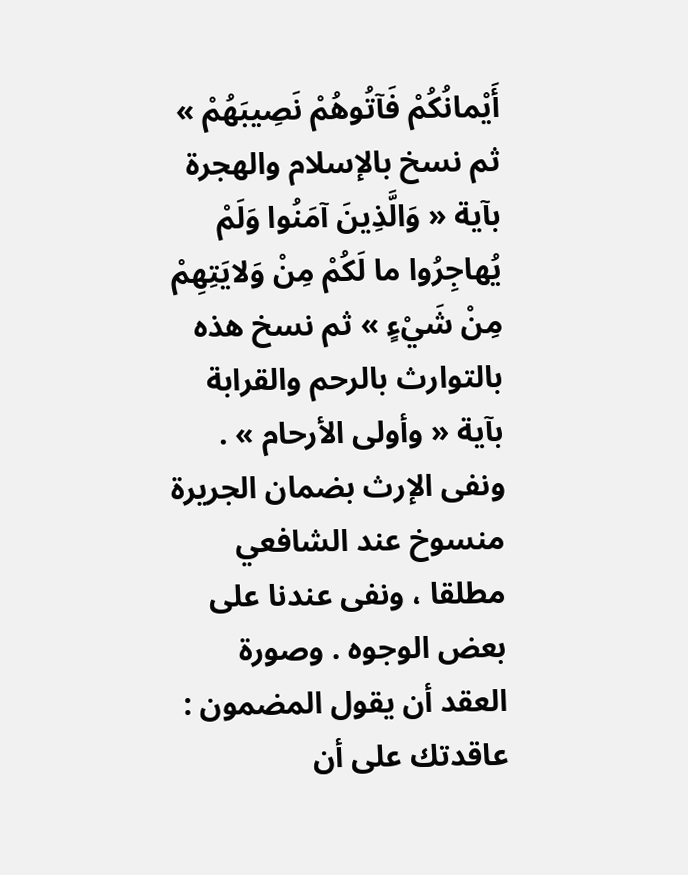أَيْمانُكُمْ فَآتُوهُمْ نَصِيبَهُمْ » ثم نسخ بالإسلام والهجرة بآية « وَالَّذِينَ آمَنُوا وَلَمْ يُهاجِرُوا ما لَكُمْ مِنْ وَلايَتِهِمْ مِنْ شَيْءٍ » ثم نسخ هذه بالتوارث بالرحم والقرابة بآية « وأولى الأرحام » . ونفى الإرث بضمان الجريرة منسوخ عند الشافعي مطلقا ، ونفى عندنا على بعض الوجوه . وصورة العقد أن يقول المضمون : عاقدتك على أن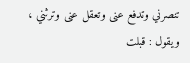تنصرني وتدفع عنى وتعقل عنى وترثني ، ويقول : قبلت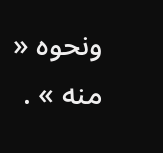ونحوه « منه » .